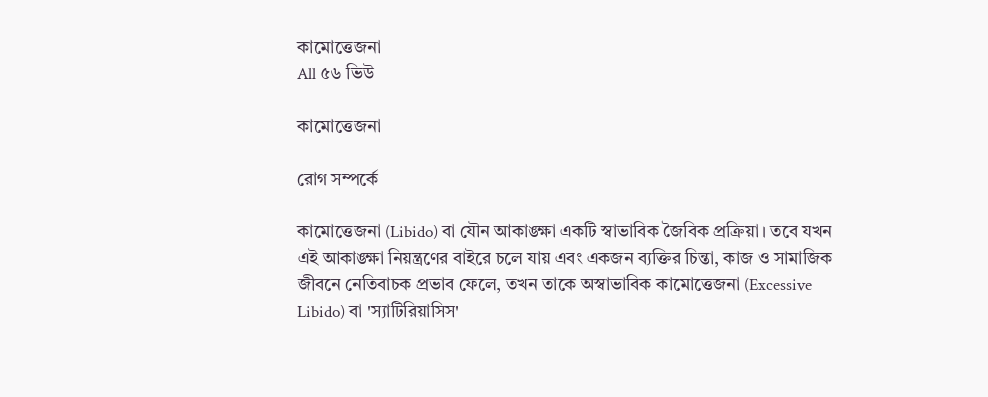কামোত্তেজনা
All ৫৬ ভিউ

কামোত্তেজনা

রোগ সম্পর্কে

কামোত্তেজনা (Libido) বা যৌন আকাঙ্ক্ষা একটি স্বাভাবিক জৈবিক প্রক্রিয়া। তবে যখন এই আকাঙ্ক্ষা নিয়ন্ত্রণের বাইরে চলে যায় এবং একজন ব্যক্তির চিন্তা, কাজ ও সামাজিক জীবনে নেতিবাচক প্রভাব ফেলে, তখন তাকে অস্বাভাবিক কামোত্তেজনা (Excessive Libido) বা 'স্যাটিরিয়াসিস'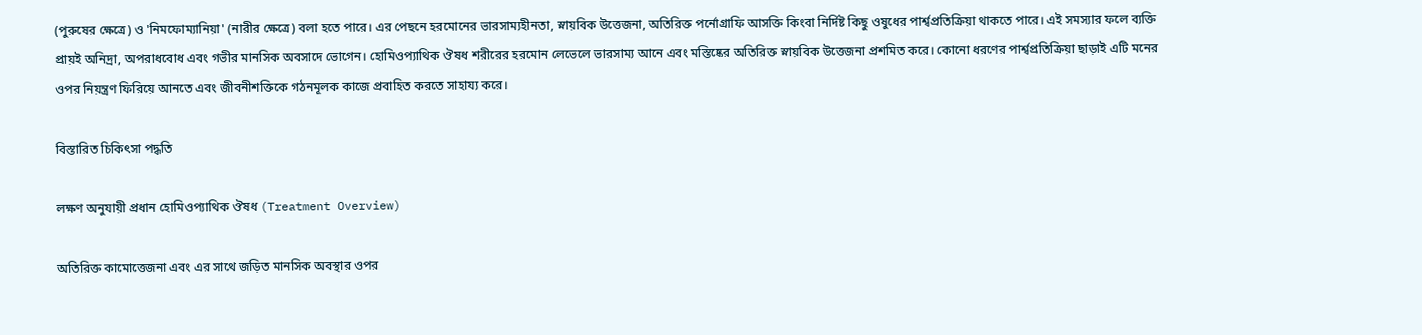(পুরুষের ক্ষেত্রে) ও 'নিমফোম্যানিয়া' (নারীর ক্ষেত্রে) বলা হতে পারে। এর পেছনে হরমোনের ভারসাম্যহীনতা, স্নায়বিক উত্তেজনা, অতিরিক্ত পর্নোগ্রাফি আসক্তি কিংবা নির্দিষ্ট কিছু ওষুধের পার্শ্বপ্রতিক্রিয়া থাকতে পারে। এই সমস্যার ফলে ব্যক্তি প্রায়ই অনিদ্রা, অপরাধবোধ এবং গভীর মানসিক অবসাদে ভোগেন। হোমিওপ্যাথিক ঔষধ শরীরের হরমোন লেভেলে ভারসাম্য আনে এবং মস্তিষ্কের অতিরিক্ত স্নায়বিক উত্তেজনা প্রশমিত করে। কোনো ধরণের পার্শ্বপ্রতিক্রিয়া ছাড়াই এটি মনের ওপর নিয়ন্ত্রণ ফিরিয়ে আনতে এবং জীবনীশক্তিকে গঠনমূলক কাজে প্রবাহিত করতে সাহায্য করে।

বিস্তারিত চিকিৎসা পদ্ধতি

লক্ষণ অনুযায়ী প্রধান হোমিওপ্যাথিক ঔষধ (Treatment Overview)

অতিরিক্ত কামোত্তেজনা এবং এর সাথে জড়িত মানসিক অবস্থার ওপর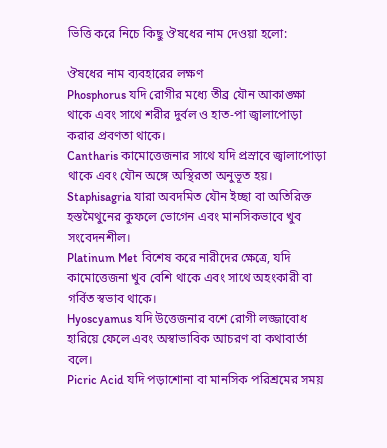ভিত্তি করে নিচে কিছু ঔষধের নাম দেওয়া হলো:

ঔষধের নাম ব্যবহারের লক্ষণ
Phosphorus যদি রোগীর মধ্যে তীব্র যৌন আকাঙ্ক্ষা থাকে এবং সাথে শরীর দুর্বল ও হাত-পা জ্বালাপোড়া করার প্রবণতা থাকে।
Cantharis কামোত্তেজনার সাথে যদি প্রস্রাবে জ্বালাপোড়া থাকে এবং যৌন অঙ্গে অস্থিরতা অনুভূত হয়।
Staphisagria যারা অবদমিত যৌন ইচ্ছা বা অতিরিক্ত হস্তমৈথুনের কুফলে ভোগেন এবং মানসিকভাবে খুব সংবেদনশীল।
Platinum Met বিশেষ করে নারীদের ক্ষেত্রে, যদি কামোত্তেজনা খুব বেশি থাকে এবং সাথে অহংকারী বা গর্বিত স্বভাব থাকে।
Hyoscyamus যদি উত্তেজনার বশে রোগী লজ্জাবোধ হারিয়ে ফেলে এবং অস্বাভাবিক আচরণ বা কথাবার্তা বলে।
Picric Acid যদি পড়াশোনা বা মানসিক পরিশ্রমের সময়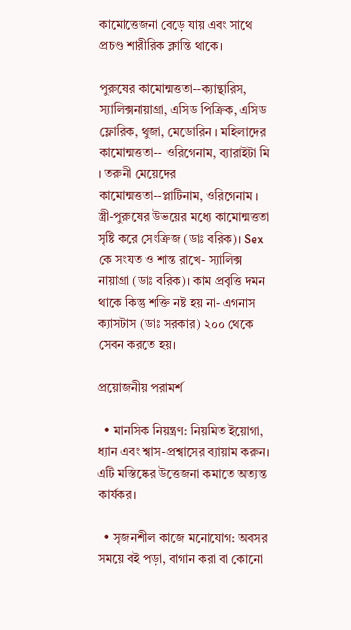কামোত্তেজনা বেড়ে যায় এবং সাথে প্রচণ্ড শারীরিক ক্লান্তি থাকে।

পুরুষের কামোন্মত্ততা--ক্যান্থারিস, স্যালিক্সনায়াগ্রা, এসিড পিক্রিক, এসিড ফ্লোরিক, থুজা, মেডোরিন । মহিলাদের কামোন্মত্ততা-- ওরিগেনাম, ব্যারাইটা মি । তরুনী মেয়েদের কামোন্মত্ততা--প্লাটিনাম, ওরিগেনাম । স্ত্রী-পুরুষের উভয়ের মধ্যে কামোন্মত্ততা সৃষ্টি করে সেংক্রিজ (ডাঃ বরিক)। Sex কে সংযত ও শান্ত রাখে- স্যালিক্স নায়াগ্রা (ডাঃ বরিক)। কাম প্রবৃত্তি দমন থাকে কিন্তু শক্তি নষ্ট হয় না- এগনাস ক্যাসটাস (ডাঃ সরকার) ২০০ থেকে সেবন করতে হয়।

প্রয়োজনীয় পরামর্শ

  • মানসিক নিয়ন্ত্রণ: নিয়মিত ইয়োগা, ধ্যান এবং শ্বাস-প্রশ্বাসের ব্যায়াম করুন। এটি মস্তিষ্কের উত্তেজনা কমাতে অত্যন্ত কার্যকর।

  • সৃজনশীল কাজে মনোযোগ: অবসর সময়ে বই পড়া, বাগান করা বা কোনো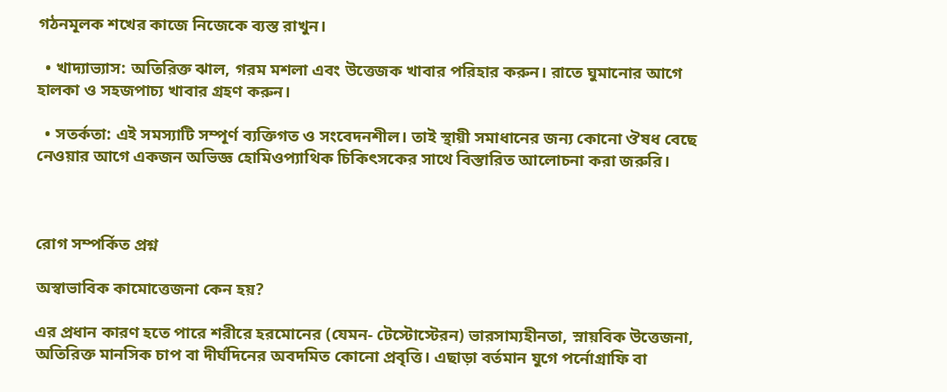গঠনমূলক শখের কাজে নিজেকে ব্যস্ত রাখুন।

  • খাদ্যাভ্যাস: অতিরিক্ত ঝাল, গরম মশলা এবং উত্তেজক খাবার পরিহার করুন। রাতে ঘুমানোর আগে হালকা ও সহজপাচ্য খাবার গ্রহণ করুন।

  • সতর্কতা: এই সমস্যাটি সম্পূর্ণ ব্যক্তিগত ও সংবেদনশীল। তাই স্থায়ী সমাধানের জন্য কোনো ঔষধ বেছে নেওয়ার আগে একজন অভিজ্ঞ হোমিওপ্যাথিক চিকিৎসকের সাথে বিস্তারিত আলোচনা করা জরুরি।



রোগ সম্পর্কিত প্রশ্ন

অস্বাভাবিক কামোত্তেজনা কেন হয়?

এর প্রধান কারণ হতে পারে শরীরে হরমোনের (যেমন- টেস্টোস্টেরন) ভারসাম্যহীনতা, স্নায়বিক উত্তেজনা, অতিরিক্ত মানসিক চাপ বা দীর্ঘদিনের অবদমিত কোনো প্রবৃত্তি। এছাড়া বর্তমান যুগে পর্নোগ্রাফি বা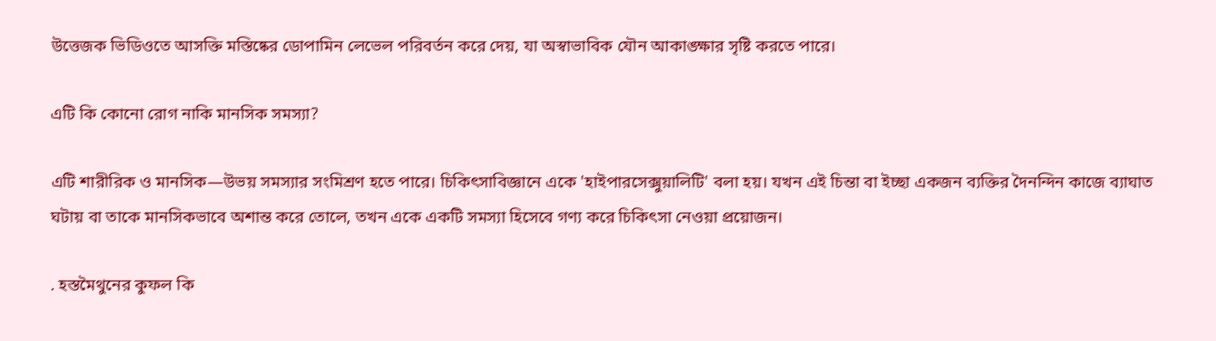উত্তেজক ভিডিওতে আসক্তি মস্তিষ্কের ডোপামিন লেভেল পরিবর্তন করে দেয়, যা অস্বাভাবিক যৌন আকাঙ্ক্ষার সৃষ্টি করতে পারে।

এটি কি কোনো রোগ নাকি মানসিক সমস্যা?

এটি শারীরিক ও মানসিক—উভয় সমস্যার সংমিশ্রণ হতে পারে। চিকিৎসাবিজ্ঞানে একে 'হাইপারসেক্সুয়ালিটি' বলা হয়। যখন এই চিন্তা বা ইচ্ছা একজন ব্যক্তির দৈনন্দিন কাজে ব্যাঘাত ঘটায় বা তাকে মানসিকভাবে অশান্ত করে তোলে, তখন একে একটি সমস্যা হিসেবে গণ্য করে চিকিৎসা নেওয়া প্রয়োজন।

. হস্তমৈথুনের কুফল কি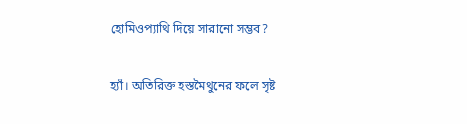হোমিওপ্যাথি দিয়ে সারানো সম্ভব?

হ্যাঁ। অতিরিক্ত হস্তমৈথুনের ফলে সৃষ্ট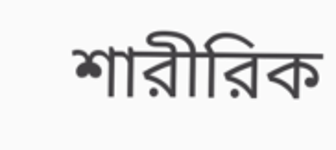শারীরিক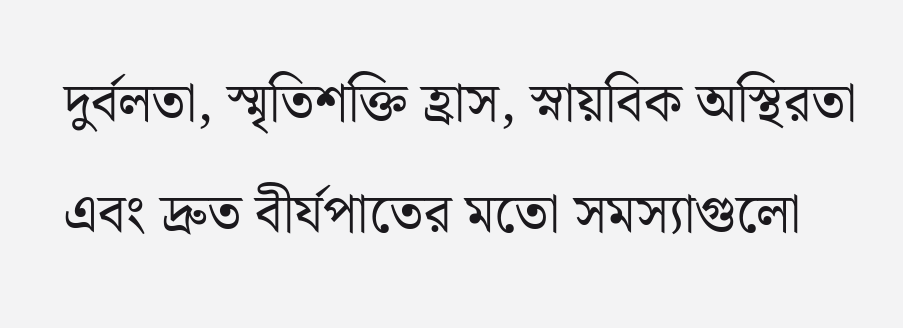দুর্বলতা, স্মৃতিশক্তি হ্রাস, স্নায়বিক অস্থিরতা এবং দ্রুত বীর্যপাতের মতো সমস্যাগুলো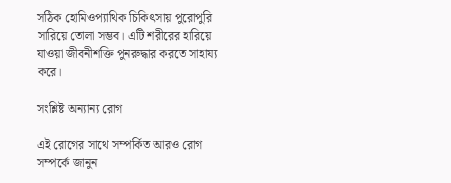সঠিক হোমিওপ্যাথিক চিকিৎসায় পুরোপুরি সারিয়ে তোলা সম্ভব। এটি শরীরের হারিয়ে যাওয়া জীবনীশক্তি পুনরুদ্ধার করতে সাহায্য করে।

সংশ্লিষ্ট অন্যান্য রোগ

এই রোগের সাথে সম্পর্কিত আরও রোগ সম্পর্কে জানুন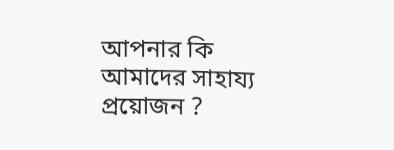আপনার কি আমাদের সাহায্য প্রয়োজন ?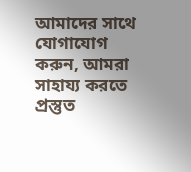আমাদের সাথে যোগাযোগ করুন, আমরা সাহায্য করতে প্রস্তুত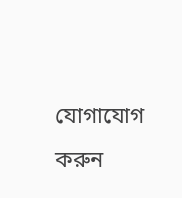যোগাযোগ করুন